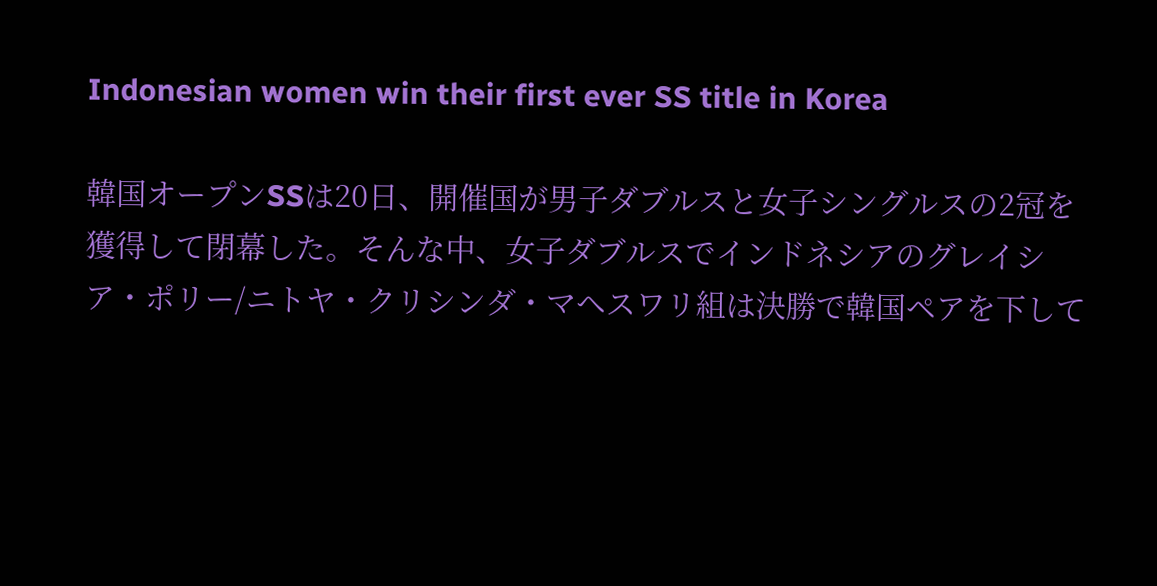Indonesian women win their first ever SS title in Korea

韓国オープンSSは20日、開催国が男子ダブルスと女子シングルスの2冠を獲得して閉幕した。そんな中、女子ダブルスでインドネシアのグレイシア・ポリー/ニトヤ・クリシンダ・マヘスワリ組は決勝で韓国ペアを下して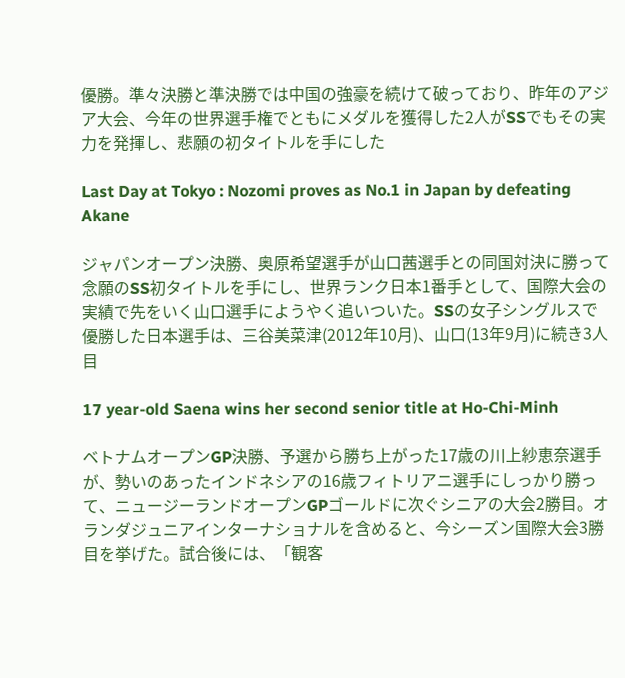優勝。準々決勝と準決勝では中国の強豪を続けて破っており、昨年のアジア大会、今年の世界選手権でともにメダルを獲得した2人がSSでもその実力を発揮し、悲願の初タイトルを手にした

Last Day at Tokyo : Nozomi proves as No.1 in Japan by defeating Akane

ジャパンオープン決勝、奥原希望選手が山口茜選手との同国対決に勝って念願のSS初タイトルを手にし、世界ランク日本1番手として、国際大会の実績で先をいく山口選手にようやく追いついた。SSの女子シングルスで優勝した日本選手は、三谷美菜津(2012年10月)、山口(13年9月)に続き3人目

17 year-old Saena wins her second senior title at Ho-Chi-Minh

ベトナムオープンGP決勝、予選から勝ち上がった17歳の川上紗恵奈選手が、勢いのあったインドネシアの16歳フィトリアニ選手にしっかり勝って、ニュージーランドオープンGPゴールドに次ぐシニアの大会2勝目。オランダジュニアインターナショナルを含めると、今シーズン国際大会3勝目を挙げた。試合後には、「観客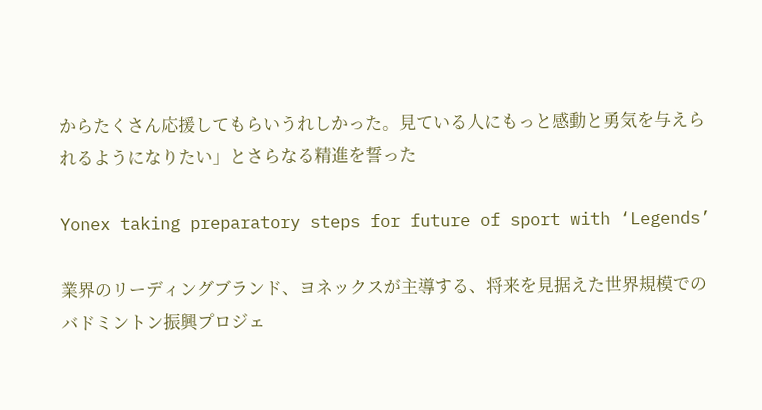からたくさん応援してもらいうれしかった。見ている人にもっと感動と勇気を与えられるようになりたい」とさらなる精進を誓った

Yonex taking preparatory steps for future of sport with ‘Legends’

業界のリーディングブランド、ヨネックスが主導する、将来を見据えた世界規模でのバドミントン振興プロジェ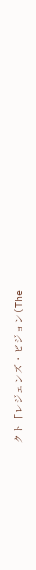クト「レジェンズ・ビジョン(The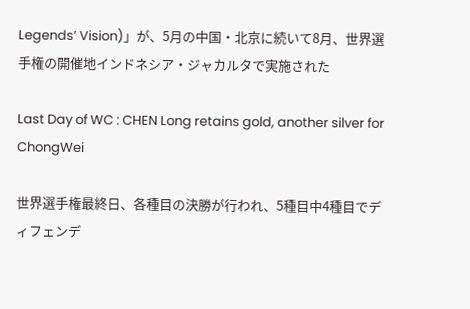Legends’ Vision)」が、5月の中国・北京に続いて8月、世界選手権の開催地インドネシア・ジャカルタで実施された

Last Day of WC : CHEN Long retains gold, another silver for ChongWei

世界選手権最終日、各種目の決勝が行われ、5種目中4種目でディフェンデ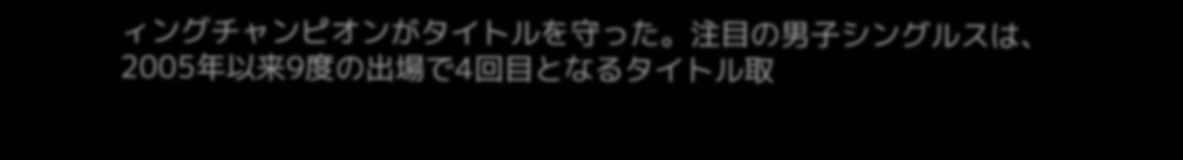ィングチャンピオンがタイトルを守った。注目の男子シングルスは、2005年以来9度の出場で4回目となるタイトル取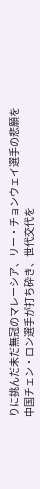りに挑んだ未だ無冠のマレーシア、リー・チョンウェイ選手の悲願を中国チェン・ロン選手が打ち砕き、世代交代を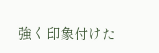強く印象付けた